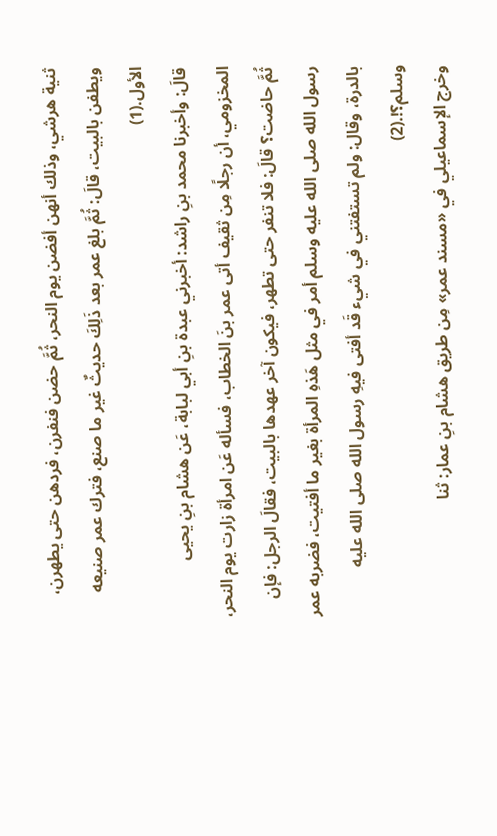ثنية هرشي، وذلك أنهن أفضن يوم النحر، ثُمَّ حضن فنفرن، فردهن حتى يطهرن، ويطفن بالبيت، قالَ: ثُمَّ بلغ عمر بعد ذَلِكَ حديثٌ غير ما صنع، فترك عمر صنيعه الأول.(1)
قالَ: وأخبرنا محمد بنِ راشد: أخبرني عبدة بنِ أبي لبابة، عَن هشام بنِ يحيى المخزومي، أن رجلًا مِن ثقيف أتى عمر بنَ الخطاب، فسأله عَن امرأة زارت يوم النحر، ثُمَّ حاضت؟ قالَ: فلا تنفر حتى تطهر، فيكون آخر عهدها بالبيت، فقالَ الرجل: فإن رسول الله صلى الله عليه وسلم أمر في مثل هَذهِ المرأة بغير ما أفتيت، فضربه عمر بالدرة، وقال: ولم تستفتني في شيء قَد أفتى فيهِ رسول الله صلى الله عليه وسلم؟!.(2)
وخرج الإسماعيلي في «مسند عمر» مِن طريق هشام بنِ عمار: ثنا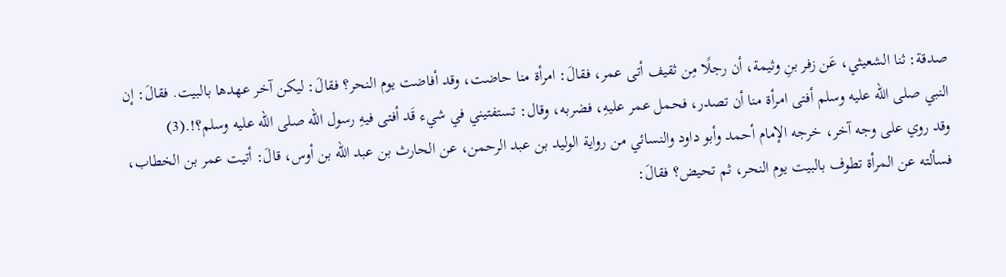صدقة: ثنا الشعيثي، عَن زفر بنِ وثيمة، أن رجلًا مِن ثقيف أتى عمر، فقالَ: امرأة منا حاضت، وقد أفاضت يوم النحر؟ فقالَ: ليكن آخر عهدها بالبيت. فقالَ: إن النبي صلى الله عليه وسلم أفتى امرأة منا أن تصدر، فحمل عمر عليهِ، فضربه، وقال: تستفتيني في شيء قَد أفتى فيهِ رسول الله صلى الله عليه وسلم؟!.(3)
وقد روي على وجه آخر، خرجه الإمام أحمد وأبو داود والنسائي من رواية الوليد بن عبد الرحمن، عن الحارث بن عبد الله بن أوس، قالَ: أتيت عمر بن الخطاب، فسألته عن المرأة تطوف بالبيت يوم النحر، ثم تحيض؟ فقالَ: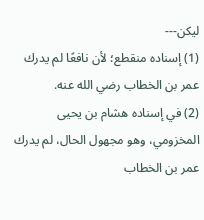ليكن---
(1) إسناده منقطع؛ لأن نافعًا لم يدرك عمر بن الخطاب رضي الله عنه.
(2) في إسناده هشام بن يحيى المخزومي، وهو مجهول الحال، لم يدرك عمر بن الخطاب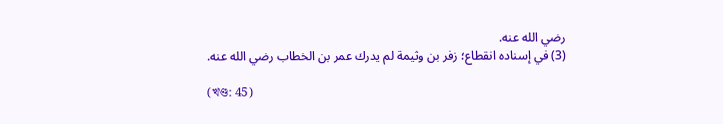رضي الله عنه.
(3) في إسناده انقطاع؛ زفر بن وثيمة لم يدرك عمر بن الخطاب رضي الله عنه.

(খণ্ড: 45)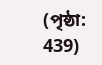(পৃষ্ঠা: 439)